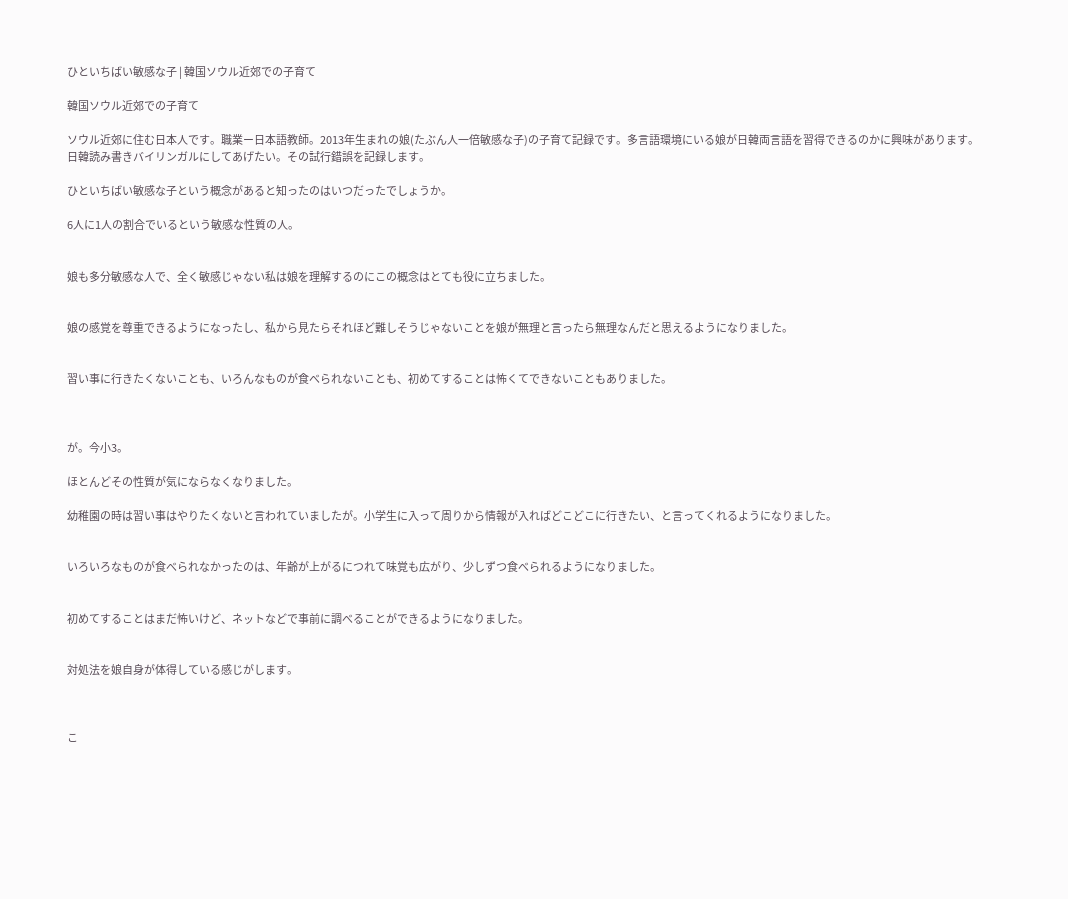ひといちばい敏感な子 | 韓国ソウル近郊での子育て

韓国ソウル近郊での子育て

ソウル近郊に住む日本人です。職業ー日本語教師。2013年生まれの娘(たぶん人一倍敏感な子)の子育て記録です。多言語環境にいる娘が日韓両言語を習得できるのかに興味があります。日韓読み書きバイリンガルにしてあげたい。その試行錯誤を記録します。

ひといちばい敏感な子という概念があると知ったのはいつだったでしょうか。

6人に1人の割合でいるという敏感な性質の人。


娘も多分敏感な人で、全く敏感じゃない私は娘を理解するのにこの概念はとても役に立ちました。


娘の感覚を尊重できるようになったし、私から見たらそれほど難しそうじゃないことを娘が無理と言ったら無理なんだと思えるようになりました。


習い事に行きたくないことも、いろんなものが食べられないことも、初めてすることは怖くてできないこともありました。



が。今小3。

ほとんどその性質が気にならなくなりました。

幼稚園の時は習い事はやりたくないと言われていましたが。小学生に入って周りから情報が入ればどこどこに行きたい、と言ってくれるようになりました。


いろいろなものが食べられなかったのは、年齢が上がるにつれて味覚も広がり、少しずつ食べられるようになりました。


初めてすることはまだ怖いけど、ネットなどで事前に調べることができるようになりました。


対処法を娘自身が体得している感じがします。



こ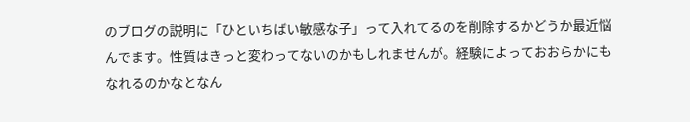のブログの説明に「ひといちばい敏感な子」って入れてるのを削除するかどうか最近悩んでます。性質はきっと変わってないのかもしれませんが。経験によっておおらかにもなれるのかなとなん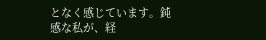となく感じています。鈍感な私が、経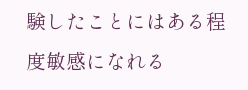験したことにはある程度敏感になれる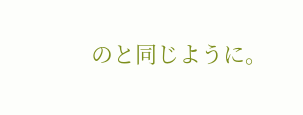のと同じように。